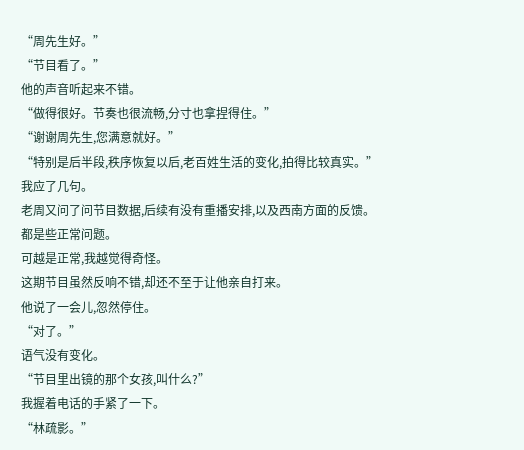“周先生好。”
“节目看了。”
他的声音听起来不错。
“做得很好。节奏也很流畅,分寸也拿捏得住。”
“谢谢周先生,您满意就好。”
“特别是后半段,秩序恢复以后,老百姓生活的变化,拍得比较真实。”
我应了几句。
老周又问了问节目数据,后续有没有重播安排,以及西南方面的反馈。
都是些正常问题。
可越是正常,我越觉得奇怪。
这期节目虽然反响不错,却还不至于让他亲自打来。
他说了一会儿,忽然停住。
“对了。”
语气没有变化。
“节目里出镜的那个女孩,叫什么?”
我握着电话的手紧了一下。
“林疏影。”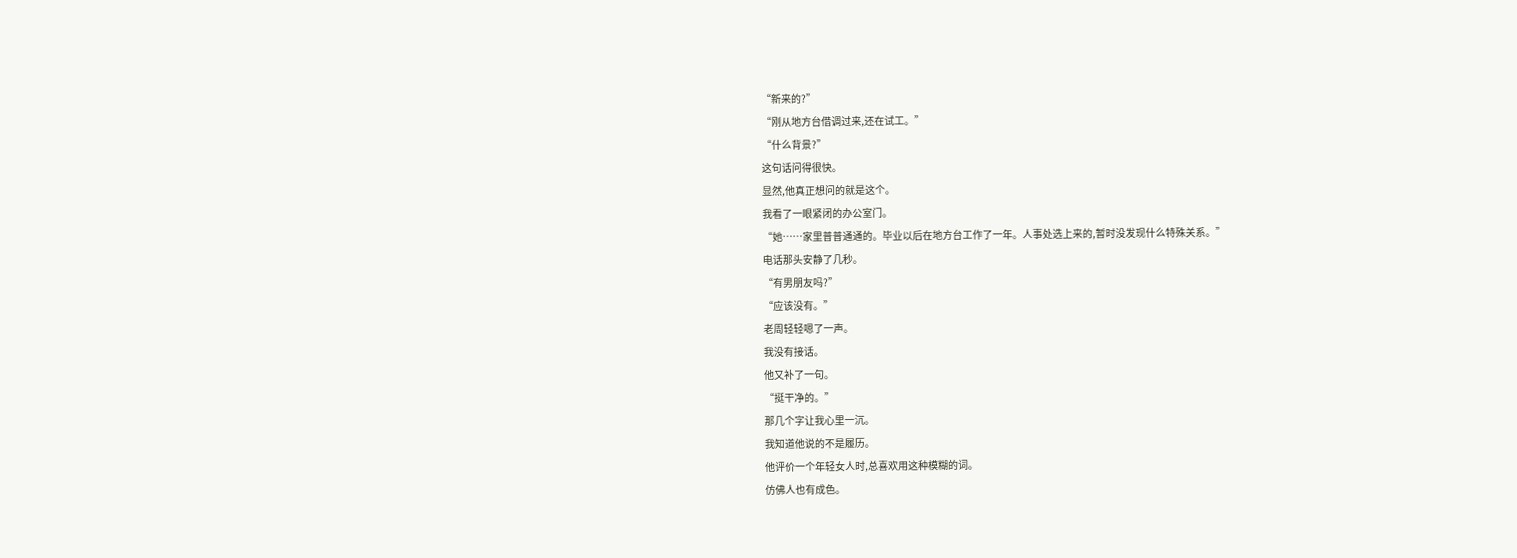“新来的?”
“刚从地方台借调过来,还在试工。”
“什么背景?”
这句话问得很快。
显然,他真正想问的就是这个。
我看了一眼紧闭的办公室门。
“她……家里普普通通的。毕业以后在地方台工作了一年。人事处选上来的,暂时没发现什么特殊关系。”
电话那头安静了几秒。
“有男朋友吗?”
“应该没有。”
老周轻轻嗯了一声。
我没有接话。
他又补了一句。
“挺干净的。”
那几个字让我心里一沉。
我知道他说的不是履历。
他评价一个年轻女人时,总喜欢用这种模糊的词。
仿佛人也有成色。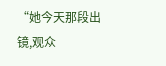“她今天那段出镜,观众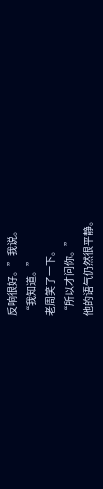反响很好。”我说。
“我知道。”
老周笑了一下。
“所以才问你。”
他的语气仍然很平静。